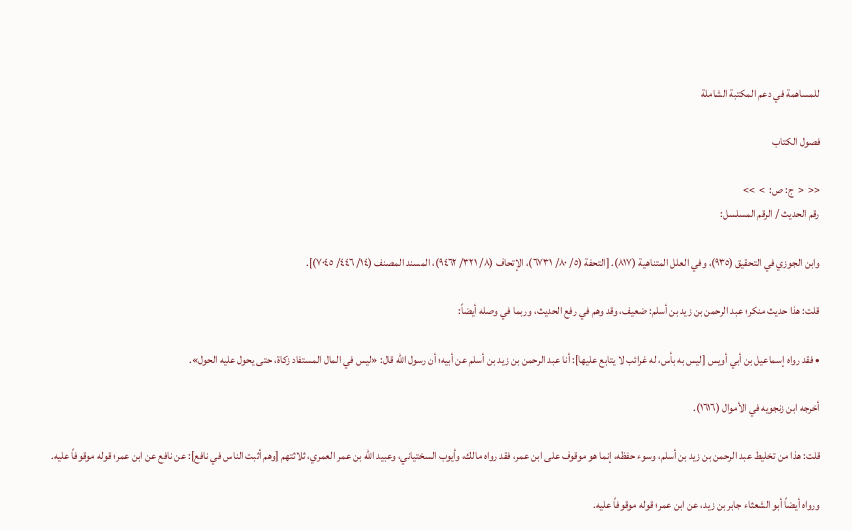للمساهمة في دعم المكتبة الشاملة

فصول الكتاب

<<  <  ج: ص:  >  >>
رقم الحديث / الرقم المسلسل:

وابن الجوزي في التحقيق (٩٣٥)، وفي العلل المتناهية (٨١٧). [التحفة (٥/ ٨٠/ ٦٧٣١)، الإتحاف (٨/ ٣٢١/ ٩٤٦٢)، المسند المصنف (١٤/ ٤٤٦/ ٧٠٤٥)].

قلت: هذا حديث منكر؛ عبد الرحمن بن زيد بن أسلم: ضعيف، وقد وهم في رفع الحديث، وربما في وصله أيضاً:

• فقد رواه إسماعيل بن أبي أويس [ليس به بأس، له غرائب لا يتابع عليها]: أنا عبد الرحمن بن زيد بن أسلم عن أبيه؛ أن رسول الله قال: «ليس في المال المستفاد زكاة، حتى يحول عليه الحول».

أخرجه ابن زنجويه في الأموال (١٦١٦).

قلت: هذا من تخليط عبد الرحمن بن زيد بن أسلم، وسوء حفظه، إنما هو موقوف على ابن عمر، فقد رواه مالك، وأيوب السختياني، وعبيد الله بن عمر العمري، ثلاثتهم [وهم أثبت الناس في نافع]: عن نافع عن ابن عمر؛ قوله موقوفاً عليه.

ورواه أيضاً أبو الشعثاء جابر بن زيد، عن ابن عمر؛ قوله موقوفاً عليه.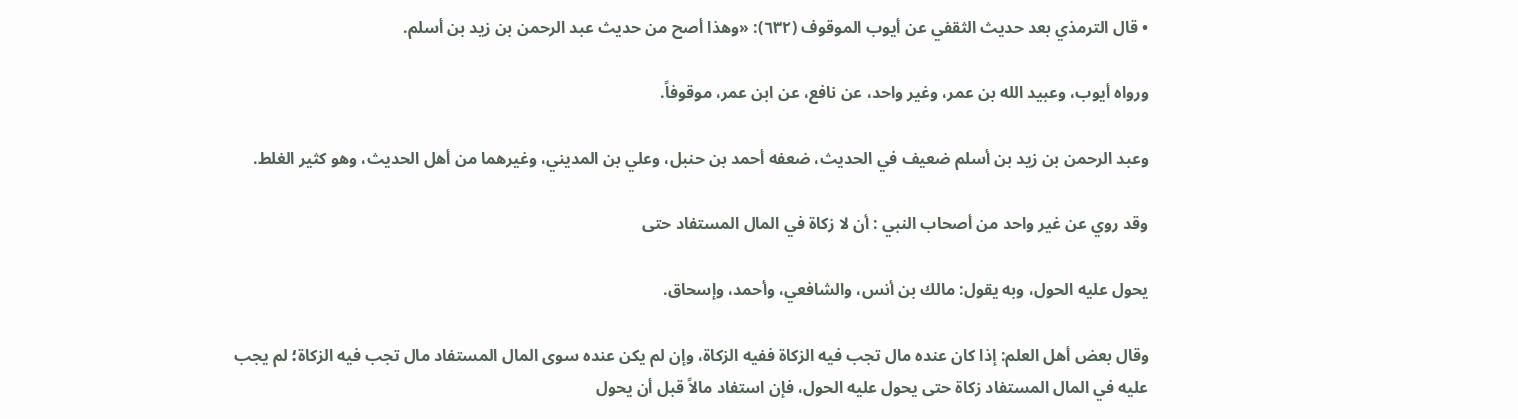• قال الترمذي بعد حديث الثقفي عن أيوب الموقوف (٦٣٢): «وهذا أصح من حديث عبد الرحمن بن زيد بن أسلم.

ورواه أيوب، وعبيد الله بن عمر، وغير واحد، عن نافع، عن ابن عمر، موقوفاً.

وعبد الرحمن بن زيد بن أسلم ضعيف في الحديث، ضعفه أحمد بن حنبل، وعلي بن المديني، وغيرهما من أهل الحديث، وهو كثير الغلط.

وقد روي عن غير واحد من أصحاب النبي : أن لا زكاة في المال المستفاد حتى

يحول عليه الحول، وبه يقول: مالك بن أنس، والشافعي، وأحمد، وإسحاق.

وقال بعض أهل العلم: إذا كان عنده مال تجب فيه الزكاة ففيه الزكاة، وإن لم يكن عنده سوى المال المستفاد مال تجب فيه الزكاة؛ لم يجب عليه في المال المستفاد زكاة حتى يحول عليه الحول، فإن استفاد مالاً قبل أن يحول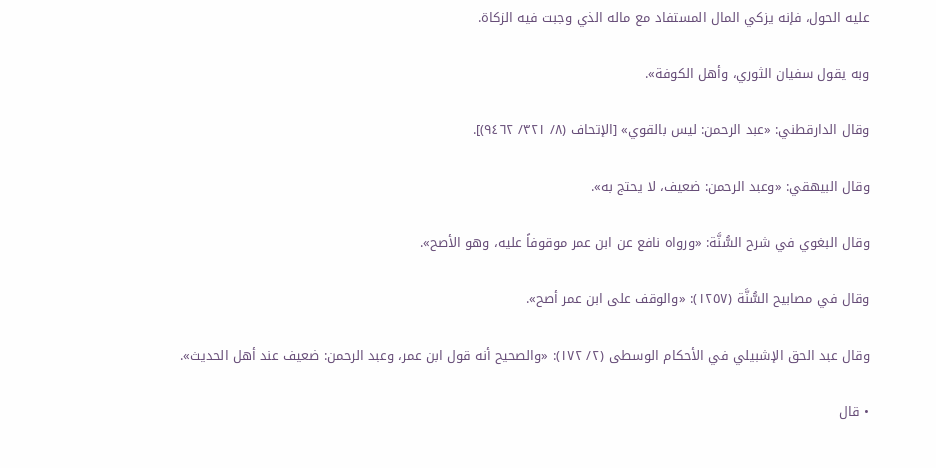عليه الحول، فإنه يزكي المال المستفاد مع ماله الذي وجبت فيه الزكاة.

وبه يقول سفيان الثوري، وأهل الكوفة».

وقال الدارقطني: «عبد الرحمن: ليس بالقوي» [الإتحاف (٨/ ٣٢١/ ٩٤٦٢)].

وقال البيهقي: «وعبد الرحمن: ضعيف، لا يحتج به».

وقال البغوي في شرح السُّنَّة: «ورواه نافع عن ابن عمر موقوفاً عليه، وهو الأصح».

وقال في مصابيح السُّنَّة (١٢٥٧): «والوقف على ابن عمر أصح».

وقال عبد الحق الإشبيلي في الأحكام الوسطى (٢/ ١٧٢): «والصحيح أنه قول ابن عمر، وعبد الرحمن: ضعيف عند أهل الحديث».

• قال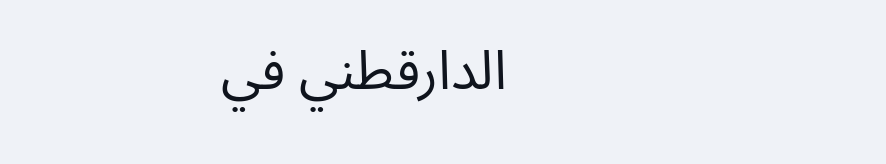الدارقطني في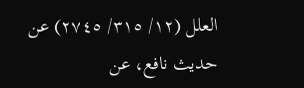العلل (١٢/ ٣١٥/ ٢٧٤٥) عن حديث نافع، عن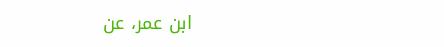ابن عمر، عن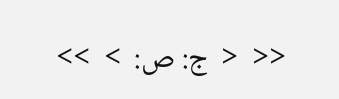<<  <  ج: ص:  >  >>